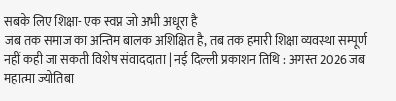सबके लिए शिक्षा- एक स्वप्न जो अभी अधूरा है
जब तक समाज का अन्तिम बालक अशिक्षित है, तब तक हमारी शिक्षा व्यवस्था सम्पूर्ण नहीं कही जा सकती विशेष संवाददाता | नई दिल्ली प्रकाशन तिथि : अगस्त 2026 जब महात्मा ज्योतिबा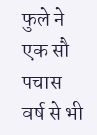फुले ने एक सौ पचास वर्ष से भी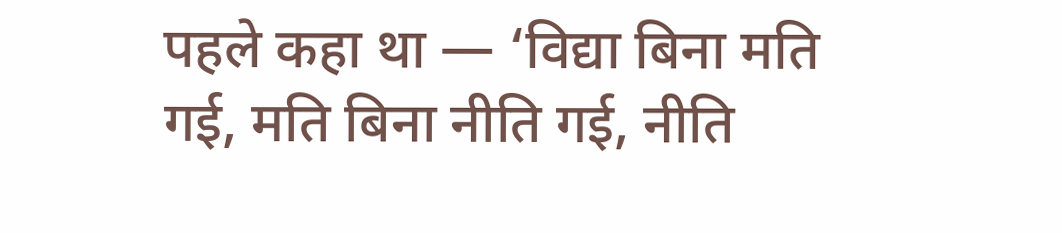पहले कहा था — ‘विद्या बिना मति गई, मति बिना नीति गई, नीति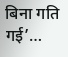बिना गति गई’…